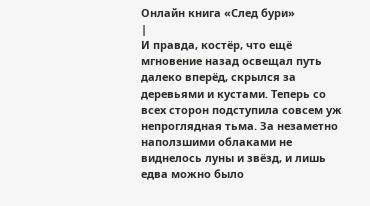Онлайн книга «След бури»
|
И правда, костёр, что ещё мгновение назад освещал путь далеко вперёд, скрылся за деревьями и кустами. Теперь со всех сторон подступила совсем уж непроглядная тьма. За незаметно наползшими облаками не виднелось луны и звёзд, и лишь едва можно было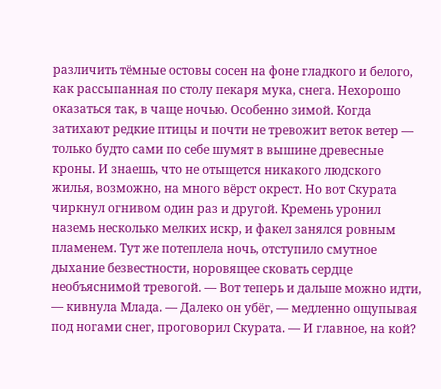различить тёмные остовы сосен на фоне гладкого и белого, как рассыпанная по столу пекаря мука, снега. Нехорошо оказаться так, в чаще ночью. Особенно зимой. Когда затихают редкие птицы и почти не тревожит веток ветер — только будто сами по себе шумят в вышине древесные кроны. И знаешь, что не отыщется никакого людского жилья, возможно, на много вёрст окрест. Но вот Скурата чиркнул огнивом один раз и другой. Кремень уронил наземь несколько мелких искр, и факел занялся ровным пламенем. Тут же потеплела ночь, отступило смутное дыхание безвестности, норовящее сковать сердце необъяснимой тревогой. — Вот теперь и дальше можно идти, — кивнула Млада. — Далеко он убёг, — медленно ощупывая под ногами снег, проговорил Скурата. — И главное, на кой?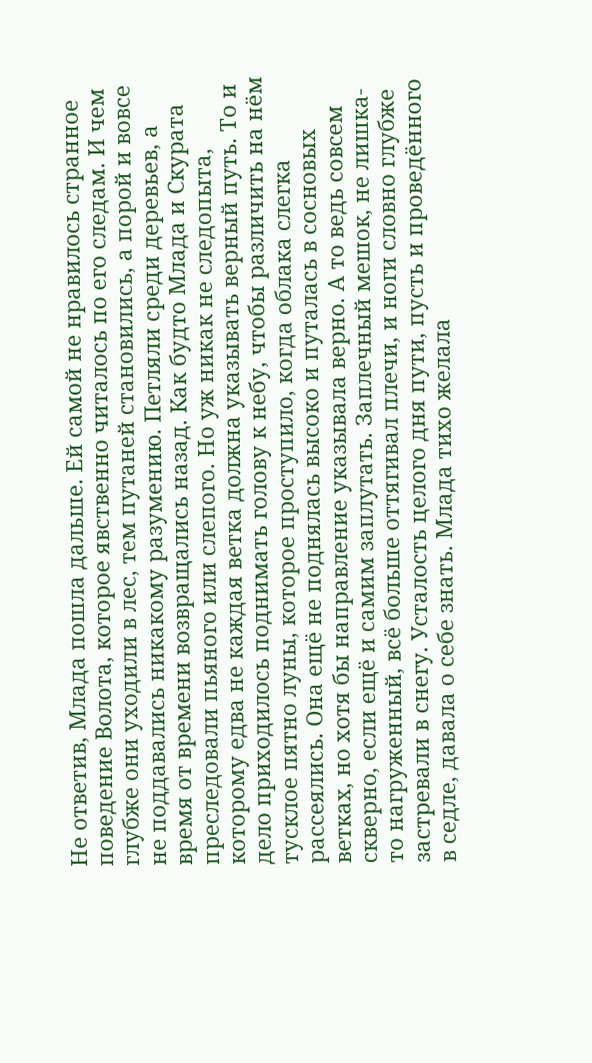Не ответив, Млада пошла дальше. Ей самой не нравилось странное поведение Волота, которое явственно читалось по его следам. И чем глубже они уходили в лес, тем путаней становились, а порой и вовсе не поддавались никакому разумению. Петляли среди деревьев, а время от времени возвращались назад. Как будто Млада и Скурата преследовали пьяного или слепого. Но уж никак не следопыта, которому едва не каждая ветка должна указывать верный путь. То и дело приходилось поднимать голову к небу, чтобы различить на нём тусклое пятно луны, которое проступило, когда облака слегка рассеялись. Она ещё не поднялась высоко и путалась в сосновых ветках, но хотя бы направление указывала верно. А то ведь совсем скверно, если ещё и самим заплутать. Заплечный мешок, не лишка-то нагруженный, всё больше оттягивал плечи, и ноги словно глубже застревали в снегу. Усталость целого дня пути, пусть и проведённого в седле, давала о себе знать. Млада тихо желала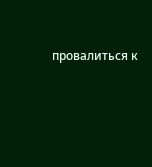провалиться к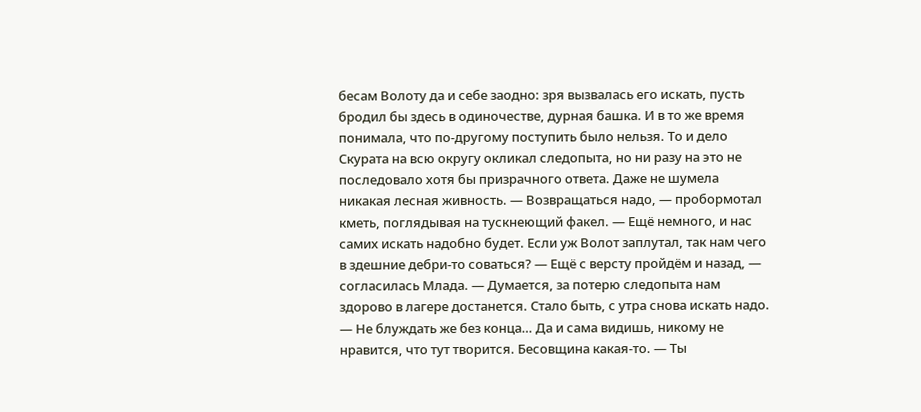бесам Волоту да и себе заодно: зря вызвалась его искать, пусть бродил бы здесь в одиночестве, дурная башка. И в то же время понимала, что по-другому поступить было нельзя. То и дело Скурата на всю округу окликал следопыта, но ни разу на это не последовало хотя бы призрачного ответа. Даже не шумела никакая лесная живность. — Возвращаться надо, — пробормотал кметь, поглядывая на тускнеющий факел. — Ещё немного, и нас самих искать надобно будет. Если уж Волот заплутал, так нам чего в здешние дебри-то соваться? — Ещё с версту пройдём и назад, — согласилась Млада. — Думается, за потерю следопыта нам здорово в лагере достанется. Стало быть, с утра снова искать надо. — Не блуждать же без конца… Да и сама видишь, никому не нравится, что тут творится. Бесовщина какая-то. — Ты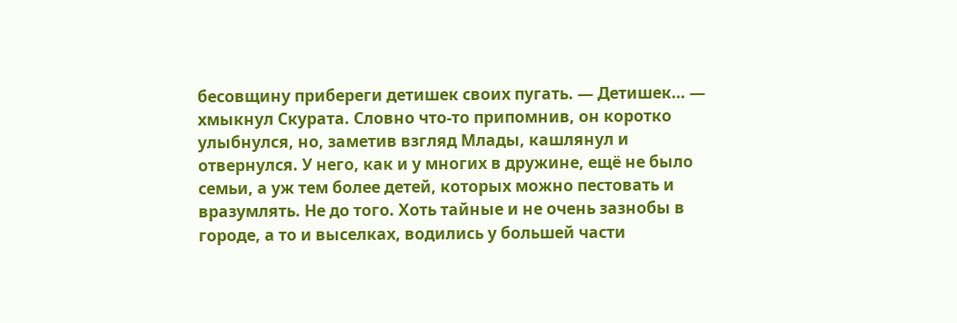бесовщину прибереги детишек своих пугать. — Детишек… — хмыкнул Скурата. Словно что-то припомнив, он коротко улыбнулся, но, заметив взгляд Млады, кашлянул и отвернулся. У него, как и у многих в дружине, ещё не было семьи, а уж тем более детей, которых можно пестовать и вразумлять. Не до того. Хоть тайные и не очень зазнобы в городе, а то и выселках, водились у большей части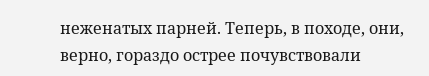неженатых парней. Теперь, в походе, они, верно, гораздо острее почувствовали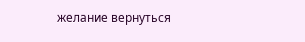желание вернуться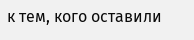к тем, кого оставили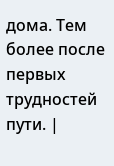дома. Тем более после первых трудностей пути. |